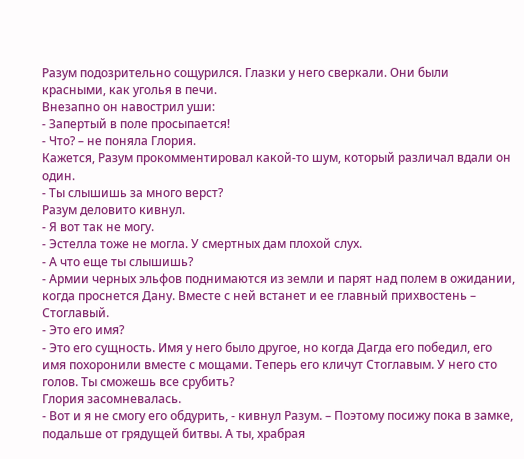Разум подозрительно сощурился. Глазки у него сверкали. Они были красными, как уголья в печи.
Внезапно он навострил уши:
- Запертый в поле просыпается!
- Что? – не поняла Глория.
Кажется, Разум прокомментировал какой-то шум, который различал вдали он один.
- Ты слышишь за много верст?
Разум деловито кивнул.
- Я вот так не могу.
- Эстелла тоже не могла. У смертных дам плохой слух.
- А что еще ты слышишь?
- Армии черных эльфов поднимаются из земли и парят над полем в ожидании, когда проснется Дану. Вместе с ней встанет и ее главный прихвостень – Стоглавый.
- Это его имя?
- Это его сущность. Имя у него было другое, но когда Дагда его победил, его имя похоронили вместе с мощами. Теперь его кличут Стоглавым. У него сто голов. Ты сможешь все срубить?
Глория засомневалась.
- Вот и я не смогу его обдурить, - кивнул Разум. – Поэтому посижу пока в замке, подальше от грядущей битвы. А ты, храбрая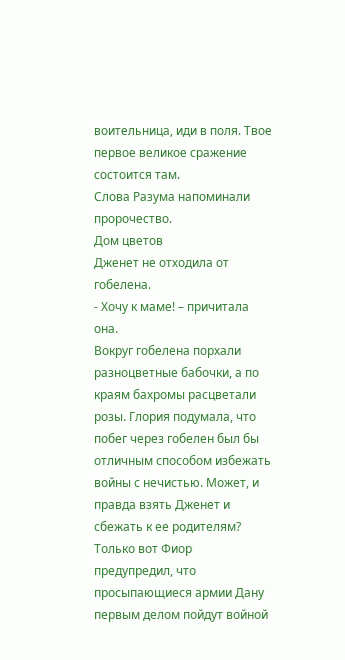воительница, иди в поля. Твое первое великое сражение состоится там.
Слова Разума напоминали пророчество.
Дом цветов
Дженет не отходила от гобелена.
- Хочу к маме! – причитала она.
Вокруг гобелена порхали разноцветные бабочки, а по краям бахромы расцветали розы. Глория подумала, что побег через гобелен был бы отличным способом избежать войны с нечистью. Может, и правда взять Дженет и сбежать к ее родителям? Только вот Фиор предупредил, что просыпающиеся армии Дану первым делом пойдут войной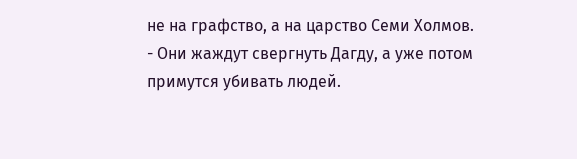не на графство, а на царство Семи Холмов.
- Они жаждут свергнуть Дагду, а уже потом примутся убивать людей.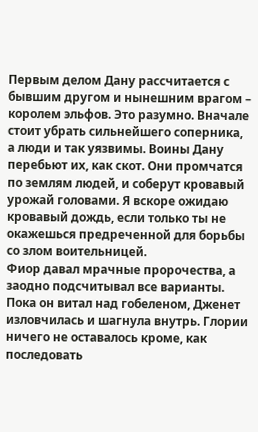Первым делом Дану рассчитается с бывшим другом и нынешним врагом – королем эльфов. Это разумно. Вначале стоит убрать сильнейшего соперника, а люди и так уязвимы. Воины Дану перебьют их, как скот. Они промчатся по землям людей, и соберут кровавый урожай головами. Я вскоре ожидаю кровавый дождь, если только ты не окажешься предреченной для борьбы со злом воительницей.
Фиор давал мрачные пророчества, а заодно подсчитывал все варианты.
Пока он витал над гобеленом, Дженет изловчилась и шагнула внутрь. Глории ничего не оставалось кроме, как последовать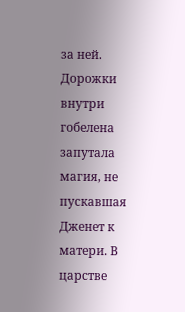за ней.
Дорожки внутри гобелена запутала магия, не пускавшая Дженет к матери. В царстве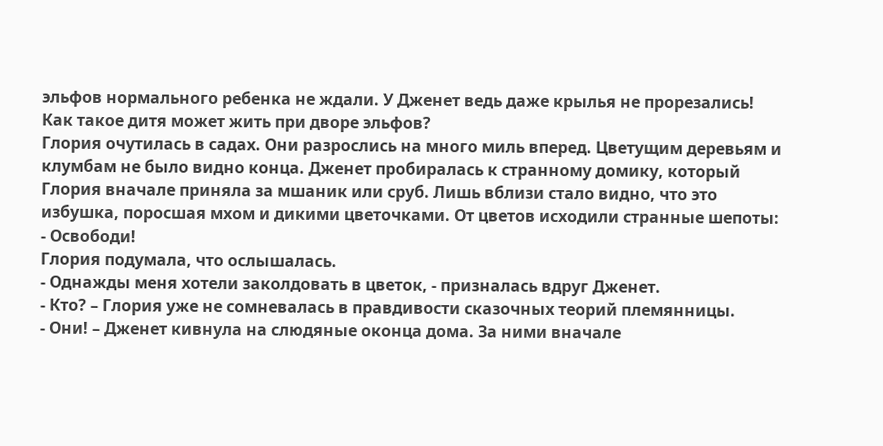эльфов нормального ребенка не ждали. У Дженет ведь даже крылья не прорезались! Как такое дитя может жить при дворе эльфов?
Глория очутилась в садах. Они разрослись на много миль вперед. Цветущим деревьям и клумбам не было видно конца. Дженет пробиралась к странному домику, который Глория вначале приняла за мшаник или сруб. Лишь вблизи стало видно, что это избушка, поросшая мхом и дикими цветочками. От цветов исходили странные шепоты:
- Освободи!
Глория подумала, что ослышалась.
- Однажды меня хотели заколдовать в цветок, - призналась вдруг Дженет.
- Кто? – Глория уже не сомневалась в правдивости сказочных теорий племянницы.
- Они! – Дженет кивнула на слюдяные оконца дома. За ними вначале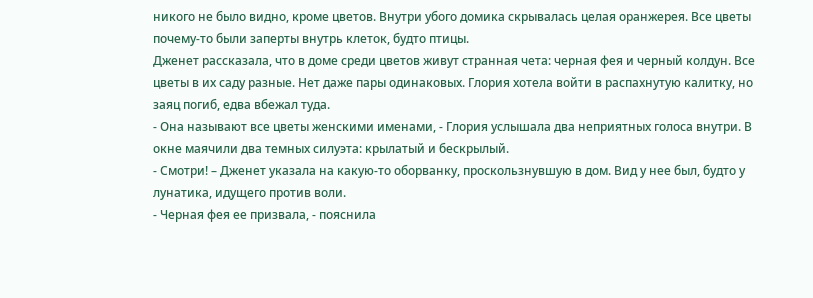никого не было видно, кроме цветов. Внутри убого домика скрывалась целая оранжерея. Все цветы почему-то были заперты внутрь клеток, будто птицы.
Дженет рассказала, что в доме среди цветов живут странная чета: черная фея и черный колдун. Все цветы в их саду разные. Нет даже пары одинаковых. Глория хотела войти в распахнутую калитку, но заяц погиб, едва вбежал туда.
- Она называют все цветы женскими именами, - Глория услышала два неприятных голоса внутри. В окне маячили два темных силуэта: крылатый и бескрылый.
- Смотри! – Дженет указала на какую-то оборванку, проскользнувшую в дом. Вид у нее был, будто у лунатика, идущего против воли.
- Черная фея ее призвала, - пояснила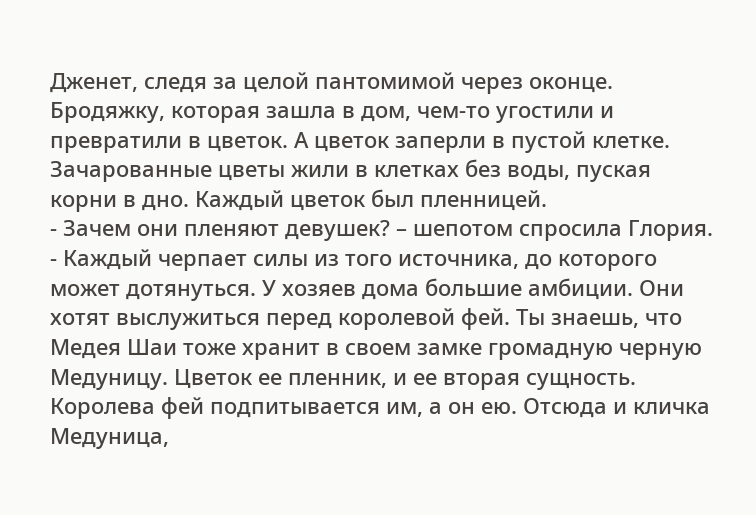Дженет, следя за целой пантомимой через оконце.
Бродяжку, которая зашла в дом, чем-то угостили и превратили в цветок. А цветок заперли в пустой клетке. Зачарованные цветы жили в клетках без воды, пуская корни в дно. Каждый цветок был пленницей.
- Зачем они пленяют девушек? – шепотом спросила Глория.
- Каждый черпает силы из того источника, до которого может дотянуться. У хозяев дома большие амбиции. Они хотят выслужиться перед королевой фей. Ты знаешь, что Медея Шаи тоже хранит в своем замке громадную черную Медуницу. Цветок ее пленник, и ее вторая сущность. Королева фей подпитывается им, а он ею. Отсюда и кличка Медуница,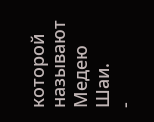которой называют Медею Шаи.
-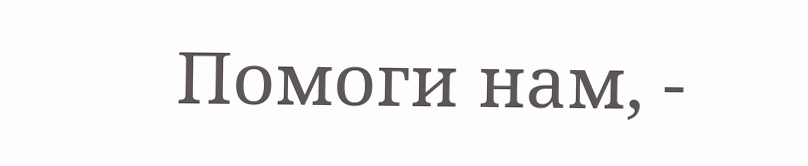Помоги нам, -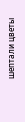шептали цветы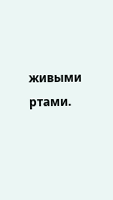живыми ртами.